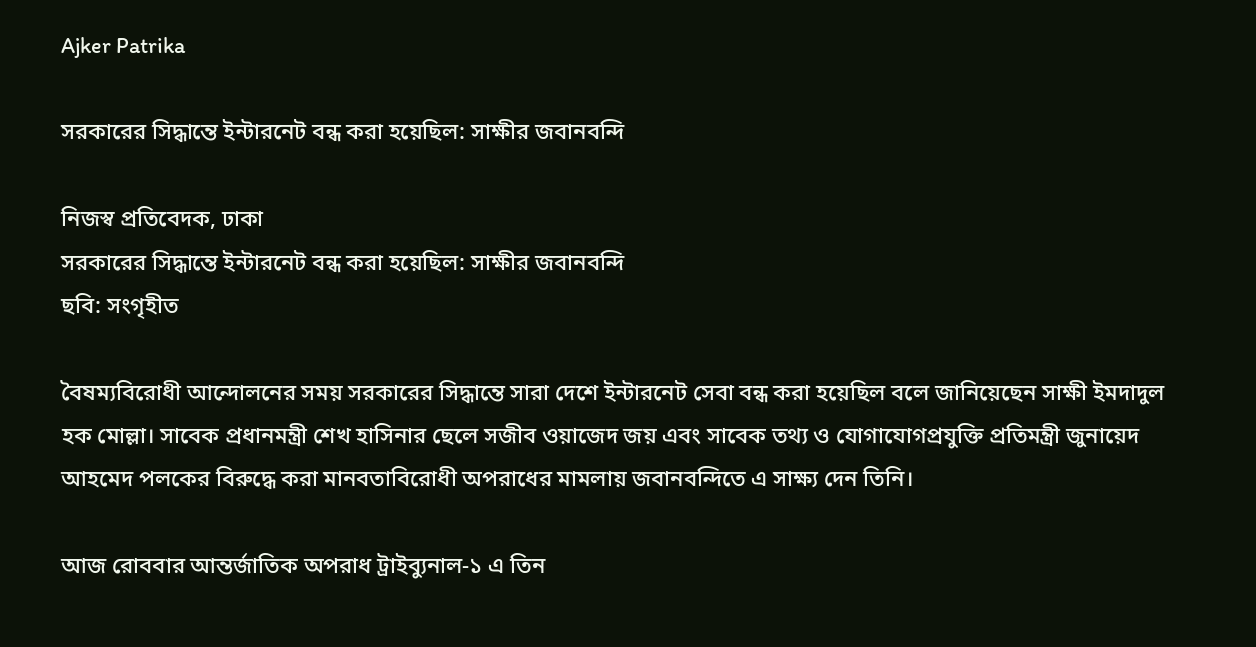Ajker Patrika

সরকারের সিদ্ধান্তে ইন্টারনেট বন্ধ করা হয়েছিল: সাক্ষীর জবানবন্দি

নিজস্ব প্রতিবেদক, ঢাকা
সরকারের সিদ্ধান্তে ইন্টারনেট বন্ধ করা হয়েছিল: সাক্ষীর জবানবন্দি
ছবি: সংগৃহীত

বৈষম্যবিরোধী আন্দোলনের সময় সরকারের সিদ্ধান্তে সারা দেশে ইন্টারনেট সেবা বন্ধ করা হয়েছিল বলে জানিয়েছেন সাক্ষী ইমদাদুল হক মোল্লা। সাবেক প্রধানমন্ত্রী শেখ হাসিনার ছেলে সজীব ওয়াজেদ জয় এবং সাবেক তথ্য ও যোগাযোগপ্রযুক্তি প্রতিমন্ত্রী জুনায়েদ আহমেদ পলকের বিরুদ্ধে করা মানবতাবিরোধী অপরাধের মামলায় জবানবন্দিতে এ সাক্ষ্য দেন তিনি।

আজ রোববার আন্তর্জাতিক অপরাধ ট্রাইব্যুনাল-১ এ তিন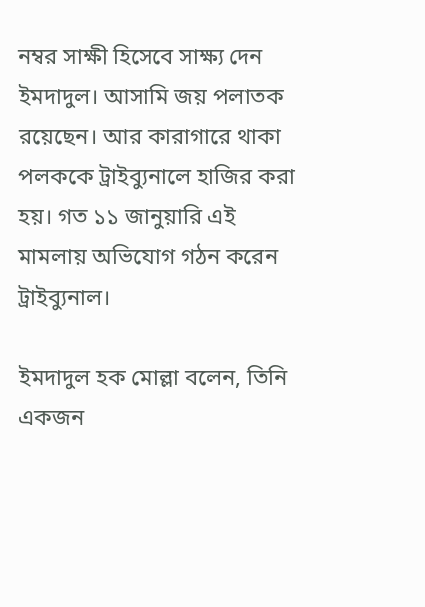নম্বর সাক্ষী হিসেবে সাক্ষ্য দেন ইমদাদুল। আসামি জয় পলাতক রয়েছেন। আর কারাগারে থাকা পলককে ট্রাইব্যুনালে হাজির করা হয়। গত ১১ জানুয়ারি এই মামলায় অভিযোগ গঠন করেন ট্রাইব্যুনাল।

ইমদাদুল হক মোল্লা বলেন, তিনি একজন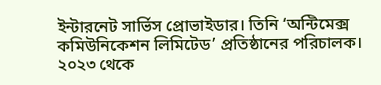ইন্টারনেট সার্ভিস প্রোভাইডার। তিনি ‘অন্টিমেক্স কমিউনিকেশন লিমিটেড’ প্রতিষ্ঠানের পরিচালক। ২০২৩ থেকে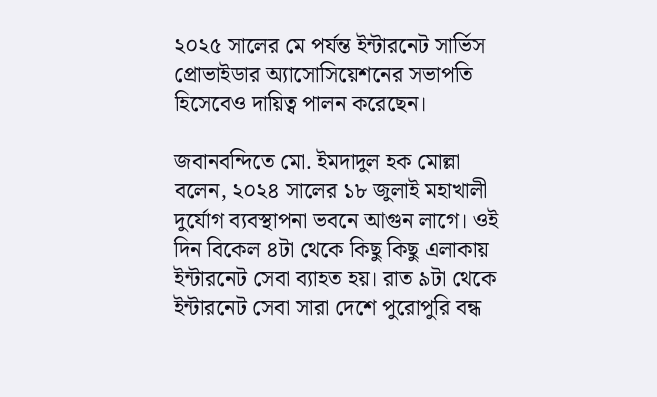২০২৫ সালের মে পর্যন্ত ইন্টারনেট সার্ভিস প্রোভাইডার অ্যাসোসিয়েশনের সভাপতি হিসেবেও দায়িত্ব পালন করেছেন।

জবানবন্দিতে মো. ইমদাদুল হক মোল্লা বলেন, ২০২৪ সালের ১৮ জুলাই মহাখালী দুর্যোগ ব্যবস্থাপনা ভবনে আগুন লাগে। ওই দিন বিকেল ৪টা থেকে কিছু কিছু এলাকায় ইন্টারনেট সেবা ব্যাহত হয়। রাত ৯টা থেকে ইন্টারনেট সেবা সারা দেশে পুরোপুরি বন্ধ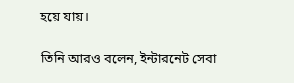হয়ে যায়।

তিনি আরও বলেন, ইন্টারনেট সেবা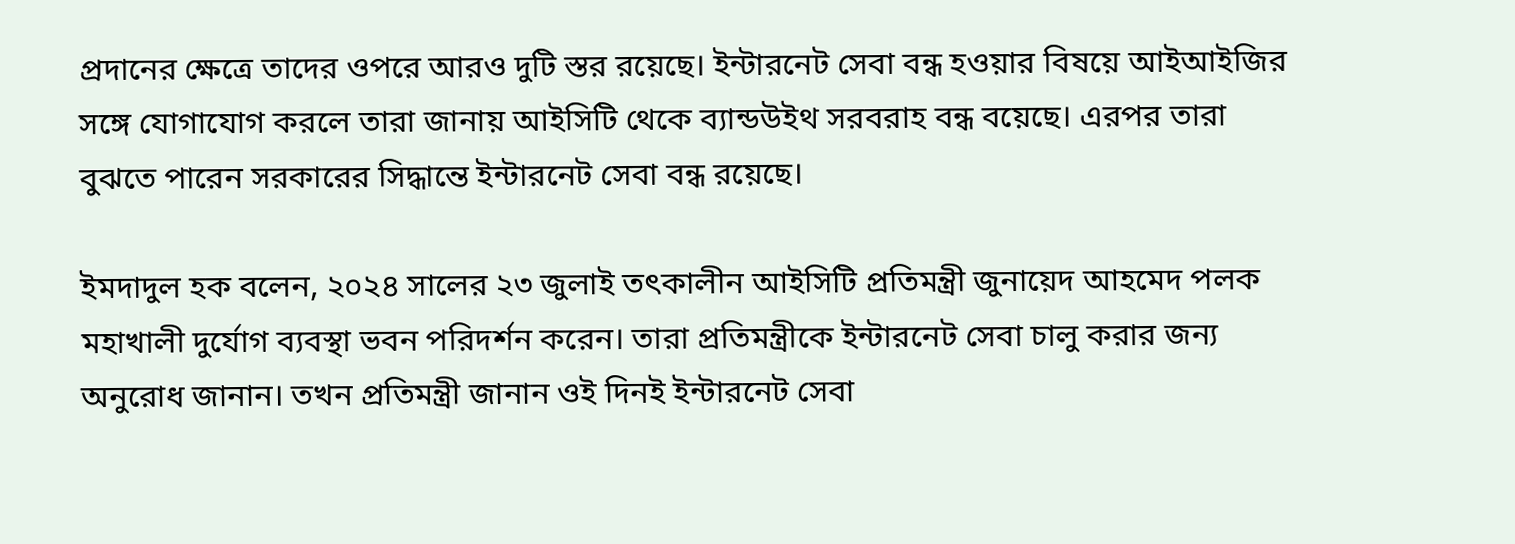প্রদানের ক্ষেত্রে তাদের ওপরে আরও দুটি স্তর রয়েছে। ইন্টারনেট সেবা বন্ধ হওয়ার বিষয়ে আইআইজির সঙ্গে যোগাযোগ করলে তারা জানায় আইসিটি থেকে ব্যান্ডউইথ সরবরাহ বন্ধ বয়েছে। এরপর তারা বুঝতে পারেন সরকারের সিদ্ধান্তে ইন্টারনেট সেবা বন্ধ রয়েছে।

ইমদাদুল হক বলেন, ২০২৪ সালের ২৩ জুলাই তৎকালীন আইসিটি প্রতিমন্ত্রী জুনায়েদ আহমেদ পলক মহাখালী দুর্যোগ ব্যবস্থা ভবন পরিদর্শন করেন। তারা প্রতিমন্ত্রীকে ইন্টারনেট সেবা চালু করার জন্য অনুরোধ জানান। তখন প্রতিমন্ত্রী জানান ওই দিনই ইন্টারনেট সেবা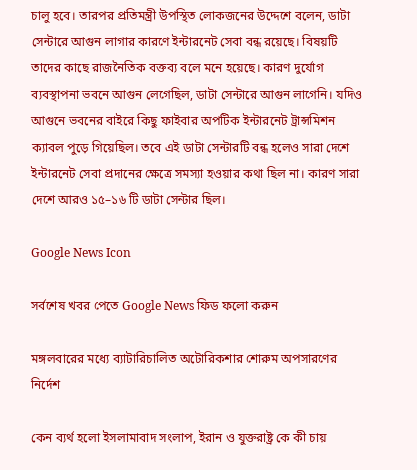চালু হবে। তারপর প্রতিমন্ত্রী উপস্থিত লোকজনের উদ্দেশে বলেন, ডাটা সেন্টারে আগুন লাগার কারণে ইন্টারনেট সেবা বন্ধ রয়েছে। বিষয়টি তাদের কাছে রাজনৈতিক বক্তব্য বলে মনে হয়েছে। কারণ দুর্যোগ ব্যবস্থাপনা ভবনে আগুন লেগেছিল, ডাটা সেন্টারে আগুন লাগেনি। যদিও আগুনে ভবনের বাইরে কিছু ফাইবার অপটিক ইন্টারনেট ট্রান্সমিশন ক্যাবল পুড়ে গিয়েছিল। তবে এই ডাটা সেন্টারটি বন্ধ হলেও সারা দেশে ইন্টারনেট সেবা প্রদানের ক্ষেত্রে সমস্যা হওয়ার কথা ছিল না। কারণ সারা দেশে আরও ১৫–১৬ টি ডাটা সেন্টার ছিল।

Google News Icon

সর্বশেষ খবর পেতে Google News ফিড ফলো করুন

মঙ্গলবারের মধ্যে ব্যাটারিচালিত অটোরিকশার শোরুম অপসারণের নির্দেশ

কেন ব্যর্থ হলো ইসলামাবাদ সংলাপ, ইরান ও যুক্তরাষ্ট্র কে কী চায়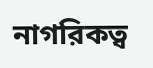নাগরিকত্ব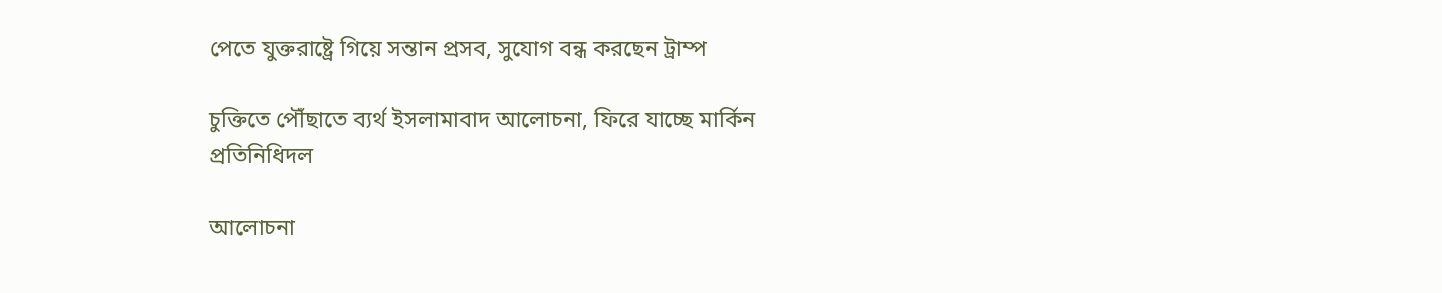পেতে যুক্তরাষ্ট্রে গিয়ে সন্তান প্রসব, সুযোগ বন্ধ করছেন ট্রাম্প

চুক্তিতে পৌঁছাতে ব্যর্থ ইসলামাবাদ আলোচনা, ফিরে যাচ্ছে মার্কিন প্রতিনিধিদল

আলোচনা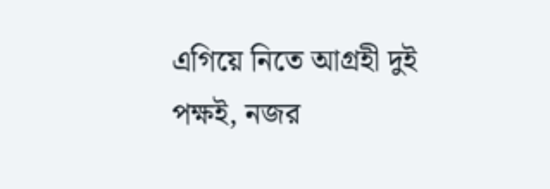এগিয়ে নিতে আগ্রহী দুই পক্ষই, নজর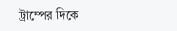ট্রাম্পের দিকে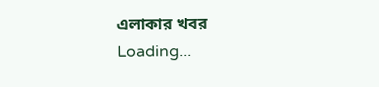এলাকার খবর
Loading...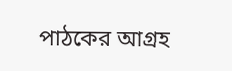পাঠকের আগ্রহ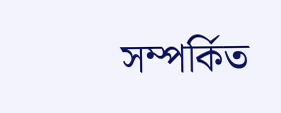সম্পর্কিত